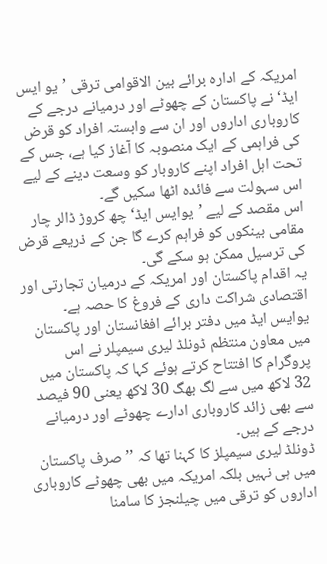امریکہ کے ادارہ برائے بین الاقوامی ترقی ’یو ایس ایڈ‘ نے پاکستان کے چھوٹے اور درمیانے درجے کے کاروباری اداروں اور ان سے وابستہ افراد کو قرض کی فراہمی کے ایک منصوبہ کا آغاز کیا ہے، جس کے تحت اہل افراد اپنے کاروبار کو وسعت دینے کے لیے اس سہولت سے فائدہ اٹھا سکیں گے۔
اس مقصد کے لیے ’یوایس ایڈ‘ چھ کروڑ ڈالر چار مقامی بینکوں کو فراہم کرے گا جن کے ذریعے قرض کی ترسیل ممکن ہو سکے گی۔
یہ اقدام پاکستان اور امریکہ کے درمیان تجارتی اور اقتصادی شراکت داری کے فروغ کا حصہ ہے۔
یوایس ایڈ میں دفتر برائے افغانستان اور پاکستان میں معاون منتظم ڈونلڈ لیری سیمپلر نے اس پروگرام کا افتتاح کرتے ہوئے کہا کہ پاکستان میں 32 لاکھ میں سے لگ بھگ 30 لاکھ یعنی 90 فیصد سے بھی زائد کاروباری ادارے چھوٹے اور درمیانے درجے کے ہیں۔
ڈونلڈ لیری سیمپلز کا کہنا تھا کہ ’’صرف پاکستان میں ہی نہیں بلکہ امریکہ میں بھی چھوٹے کاروباری اداروں کو ترقی میں چیلنجز کا سامنا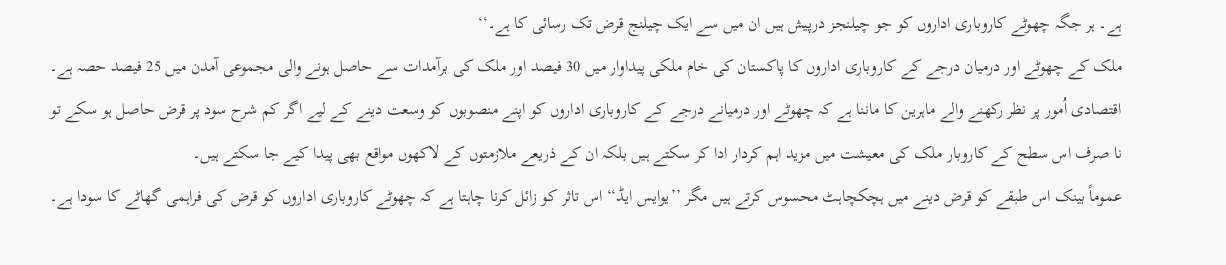ہے۔ ہر جگہ چھوٹے کاروباری اداروں کو جو چیلنجز درپیش ہیں ان میں سے ایک چیلنج قرض تک رسائی کا ہے۔‘‘
ملک کے چھوٹے اور درمیان درجے کے کاروباری اداروں کا پاکستان کی خام ملکی پیداوار میں 30 فیصد اور ملک کی برآمدات سے حاصل ہونے والی مجموعی آمدن میں 25 فیصد حصہ ہے۔
اقتصادی اُمور پر نظر رکھنے والے ماہرین کا ماننا ہے کہ چھوٹے اور درمیانے درجے کے کاروباری اداروں کو اپنے منصوبوں کو وسعت دینے کے لیے اگر کم شرح سود پر قرض حاصل ہو سکے تو نا صرف اس سطح کے کاروبار ملک کی معیشت میں مزید اہم کردار ادا کر سکتے ہیں بلکہ ان کے ذریعے ملازمتوں کے لاکھوں مواقع بھی پیدا کیے جا سکتے ہیں۔
عموماً بینک اس طبقے کو قرض دینے میں ہچکچاہٹ محسوس کرتے ہیں مگر ’’یوایس ایڈ‘‘ اس تاثر کو زائل کرنا چاہتا ہے کہ چھوٹے کاروباری اداروں کو قرض کی فراہمی گھاٹے کا سودا ہے۔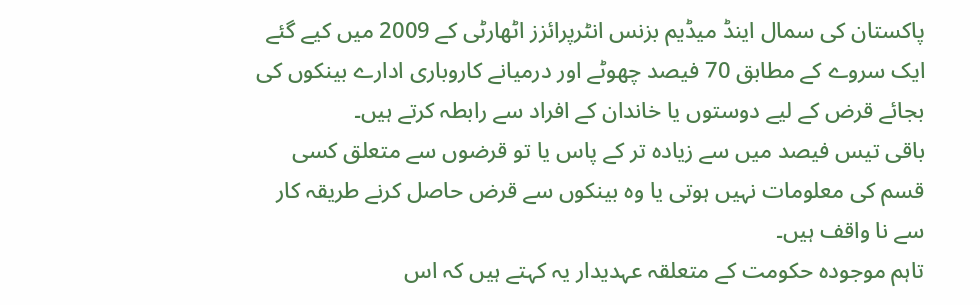پاکستان کی سمال اینڈ میڈیم بزنس انٹرپرائزز اٹھارٹی کے 2009 میں کیے گئے ایک سروے کے مطابق 70 فیصد چھوٹے اور درمیانے کاروباری ادارے بینکوں کی بجائے قرض کے لیے دوستوں یا خاندان کے افراد سے رابطہ کرتے ہیں۔
باقی تیس فیصد میں سے زیادہ تر کے پاس یا تو قرضوں سے متعلق کسی قسم کی معلومات نہیں ہوتی یا وہ بینکوں سے قرض حاصل کرنے طریقہ کار سے نا واقف ہیں۔
تاہم موجودہ حکومت کے متعلقہ عہدیدار یہ کہتے ہیں کہ اس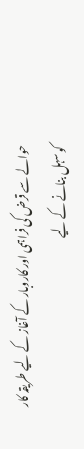حوالے سے قرض کی فراہمی اور کاروبار کے آغاز کے لیے طریقہ کار کو سہل بنانے کے لیے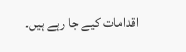اقدامات کیے جا رہے ہیں۔